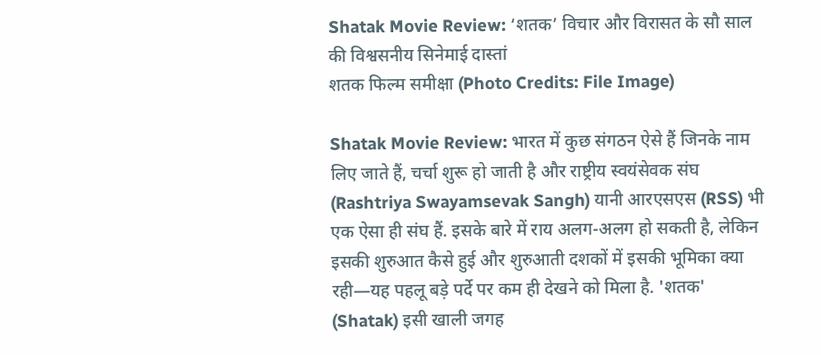Shatak Movie Review: ‘शतक’ विचार और विरासत के सौ साल की विश्वसनीय सिनेमाई दास्तां
शतक फिल्म समीक्षा (Photo Credits: File Image)

Shatak Movie Review: भारत में कुछ संगठन ऐसे हैं जिनके नाम लिए जाते हैं, चर्चा शुरू हो जाती है और राष्ट्रीय स्वयंसेवक संघ (Rashtriya Swayamsevak Sangh) यानी आरएसएस (RSS) भी एक ऐसा ही संघ हैं. इसके बारे में राय अलग-अलग हो सकती है, लेकिन इसकी शुरुआत कैसे हुई और शुरुआती दशकों में इसकी भूमिका क्या रही—यह पहलू बड़े पर्दे पर कम ही देखने को मिला है. 'शतक' (Shatak) इसी खाली जगह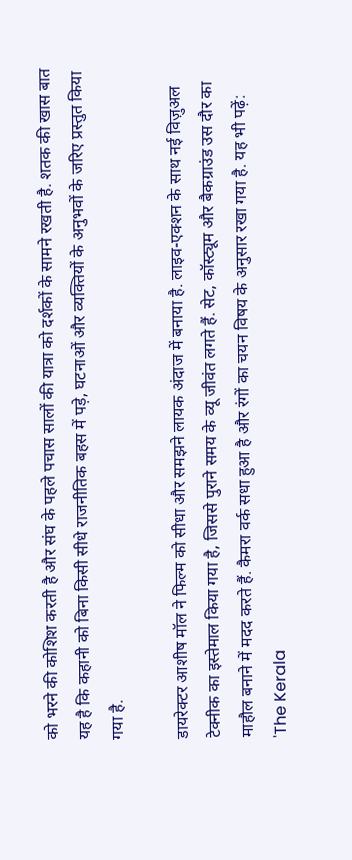को भरने की कोशिश करती है और संघ के पहले पचास सालों की यात्रा को दर्शकों के सामने रखती है. शतक की खास बात यह है कि कहानी को बिना किसी सीधे राजनीतिक बहस में पड़े, घटनाओं और व्यक्तियों के अनुभवों के जरिए प्रस्तुत किया गया है.

डायरेक्टर आशीष मॉल ने फिल्म को सीधा और समझने लायक अंदाज में बनाया है. लाइव-एक्शन के साथ नई विज़ुअल टेक्नीक का इस्तेमाल किया गया है, जिससे पुराने समय के व्यू जीवंत लगते हैं. सेट, कॉस्ट्यूम और बैकग्राउंड उस दौर का माहौल बनाने में मदद करते हैं. कैमरा वर्क सधा हुआ है और रंगों का चयन विषय के अनुसार रखा गया है. यह भी पढ़ें: 'The Kerala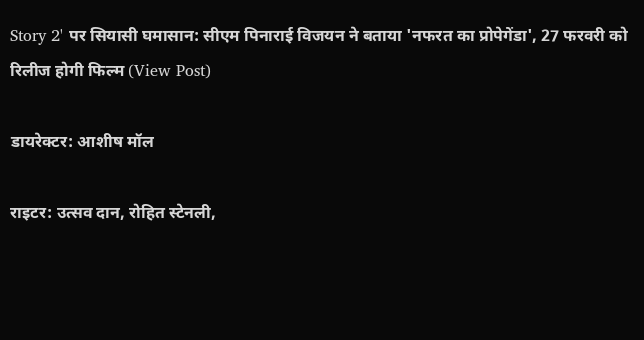Story 2' पर सियासी घमासान: सीएम पिनाराई विजयन ने बताया 'नफरत का प्रोपेगेंडा', 27 फरवरी को रिलीज होगी फिल्म (View Post)

डायरेक्टर: आशीष मॉल

राइटर: उत्सव दान, रोहित स्टेनली,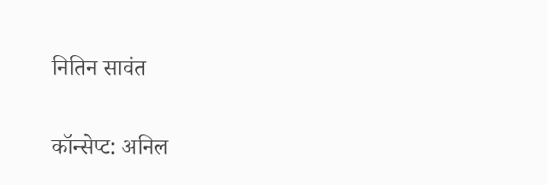नितिन सावंत

कॉन्सेप्ट: अनिल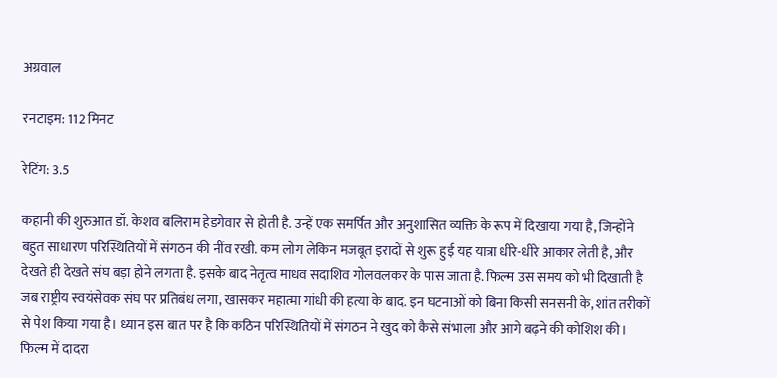अग्रवाल

रनटाइम: 112 मिनट

रेटिंग: 3.5

कहानी की शुरुआत डॉ. केशव बलिराम हेडगेवार से होती है. उन्हें एक समर्पित और अनुशासित व्यक्ति के रूप में दिखाया गया है, जिन्होंने बहुत साधारण परिस्थितियों में संगठन की नींव रखी. कम लोग लेकिन मजबूत इरादों से शुरू हुई यह यात्रा धीरे-धीरे आकार लेती है, और देखते ही देखते संघ बड़ा होने लगता है. इसके बाद नेतृत्व माधव सदाशिव गोलवलकर के पास जाता है. फिल्म उस समय को भी दिखाती है जब राष्ट्रीय स्वयंसेवक संघ पर प्रतिबंध लगा, खासकर महात्मा गांधी की हत्या के बाद. इन घटनाओं को बिना किसी सनसनी के, शांत तरीकों से पेश किया गया है। ध्यान इस बात पर है कि कठिन परिस्थितियों में संगठन ने खुद को कैसे संभाला और आगे बढ़ने की कोशिश की। फिल्म में दादरा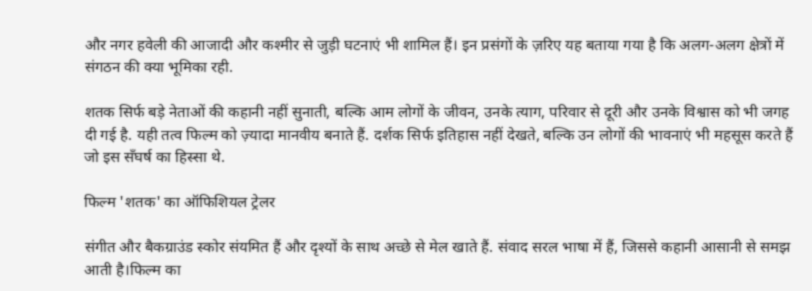और नगर हवेली की आजादी और कश्मीर से जुड़ी घटनाएं भी शामिल हैं। इन प्रसंगों के ज़रिए यह बताया गया है कि अलग-अलग क्षेत्रों में संगठन की क्या भूमिका रही.

शतक सिर्फ बड़े नेताओं की कहानी नहीं सुनाती, बल्कि आम लोगों के जीवन, उनके त्याग, परिवार से दूरी और उनके विश्वास को भी जगह दी गई है. यही तत्व फिल्म को ज़्यादा मानवीय बनाते हैं. दर्शक सिर्फ इतिहास नहीं देखते, बल्कि उन लोगों की भावनाएं भी महसूस करते हैं जो इस सँघर्ष का हिस्सा थे.

फिल्म 'शतक' का ऑफिशियल ट्रेलर

संगीत और बैकग्राउंड स्कोर संयमित हैं और दृश्यों के साथ अच्छे से मेल खाते हैं. संवाद सरल भाषा में हैं, जिससे कहानी आसानी से समझ आती है।फिल्म का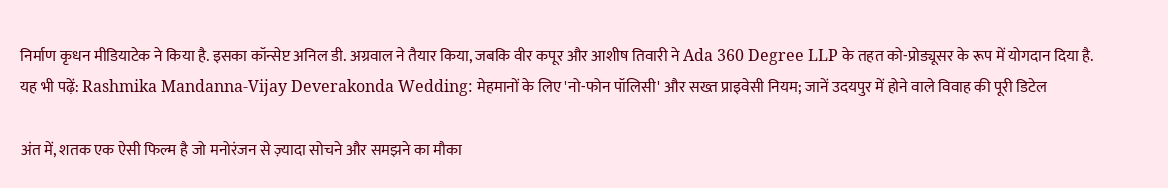निर्माण कृधन मीडियाटेक ने किया है. इसका कॉन्सेप्ट अनिल डी. अग्रवाल ने तैयार किया, जबकि वीर कपूर और आशीष तिवारी ने Ada 360 Degree LLP के तहत को-प्रोड्यूसर के रूप में योगदान दिया है. यह भी पढ़ें: Rashmika Mandanna-Vijay Deverakonda Wedding: मेहमानों के लिए 'नो-फोन पॉलिसी' और सख्त प्राइवेसी नियम; जानें उदयपुर में होने वाले विवाह की पूरी डिटेल

अंत में, शतक एक ऐसी फिल्म है जो मनोरंजन से ज़्यादा सोचने और समझने का मौका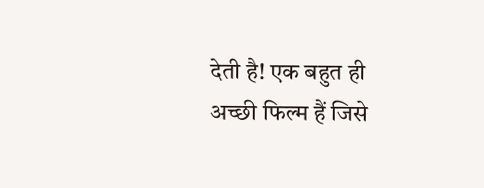देती है! एक बहुत ही अच्छी फिल्म हैं जिसे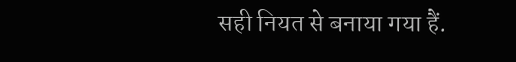सही नियत से बनाया गया हैं.